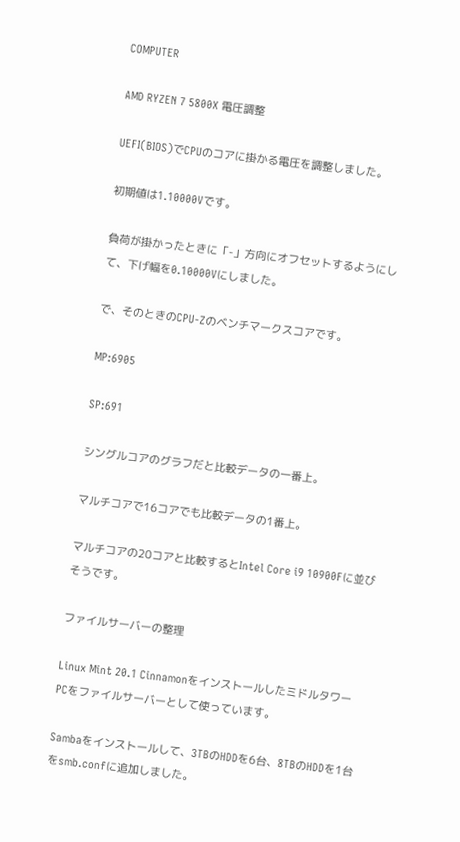COMPUTER

AMD RYZEN 7 5800X 電圧調整

UEFI(BIOS)でCPUのコアに掛かる電圧を調整しました。

初期値は1.10000Vです。

負荷が掛かったときに「-」方向にオフセットするようにして、下げ幅を0.10000Vにしました。

で、そのときのCPU-Zのベンチマークスコアです。

MP:6905

SP:691

シングルコアのグラフだと比較データの一番上。

マルチコアで16コアでも比較データの1番上。

マルチコアの20コアと比較するとIntel Core i9 10900Fに並びそうです。

ファイルサーバーの整理

Linux Mint 20.1 CinnamonをインストールしたミドルタワーPCをファイルサーバーとして使っています。

Sambaをインストールして、3TBのHDDを6台、8TBのHDDを1台をsmb.confに追加しました。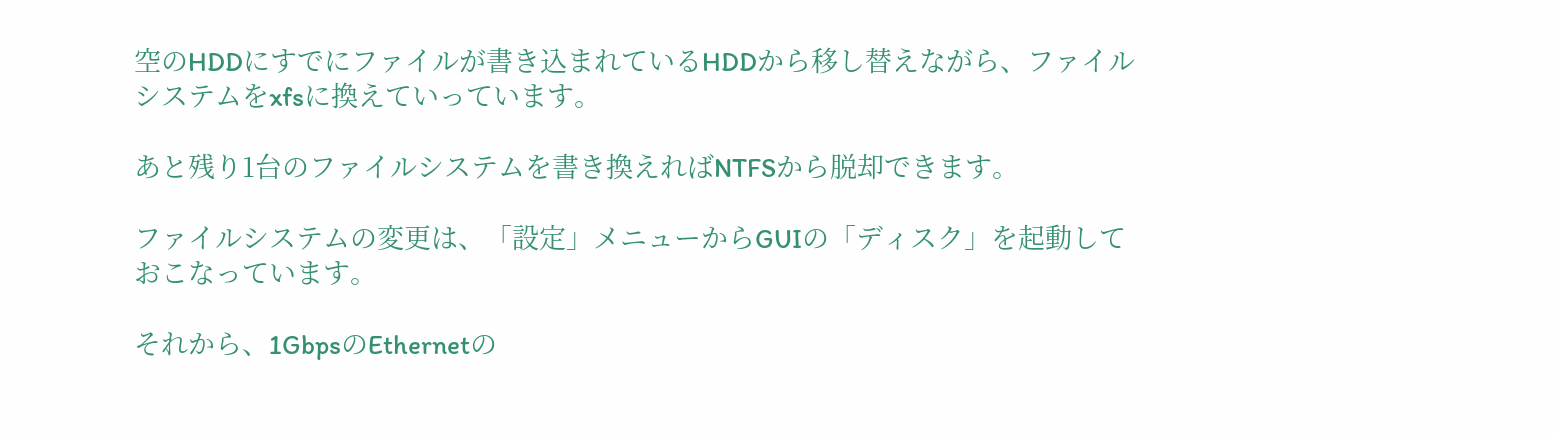空のHDDにすでにファイルが書き込まれているHDDから移し替えながら、ファイルシステムをxfsに換えていっています。

あと残り1台のファイルシステムを書き換えればNTFSから脱却できます。

ファイルシステムの変更は、「設定」メニューからGUIの「ディスク」を起動しておこなっています。

それから、1GbpsのEthernetの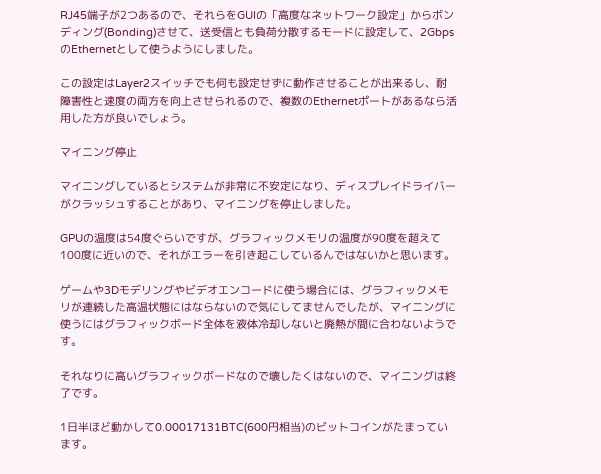RJ45端子が2つあるので、それらをGUIの「高度なネットワーク設定」からボンディング(Bonding)させて、送受信とも負荷分散するモードに設定して、2GbpsのEthernetとして使うようにしました。

この設定はLayer2スイッチでも何も設定せずに動作させることが出来るし、耐障害性と速度の両方を向上させられるので、複数のEthernetポートがあるなら活用した方が良いでしょう。

マイニング停止

マイニングしているとシステムが非常に不安定になり、ディスプレイドライバーがクラッシュすることがあり、マイニングを停止しました。

GPUの温度は54度ぐらいですが、グラフィックメモリの温度が90度を超えて100度に近いので、それがエラーを引き起こしているんではないかと思います。

ゲームや3Dモデリングやビデオエンコードに使う場合には、グラフィックメモリが連続した高温状態にはならないので気にしてませんでしたが、マイニングに使うにはグラフィックボード全体を液体冷却しないと廃熱が間に合わないようです。

それなりに高いグラフィックボードなので壊したくはないので、マイニングは終了です。

1日半ほど動かして0.00017131BTC(600円相当)のビットコインがたまっています。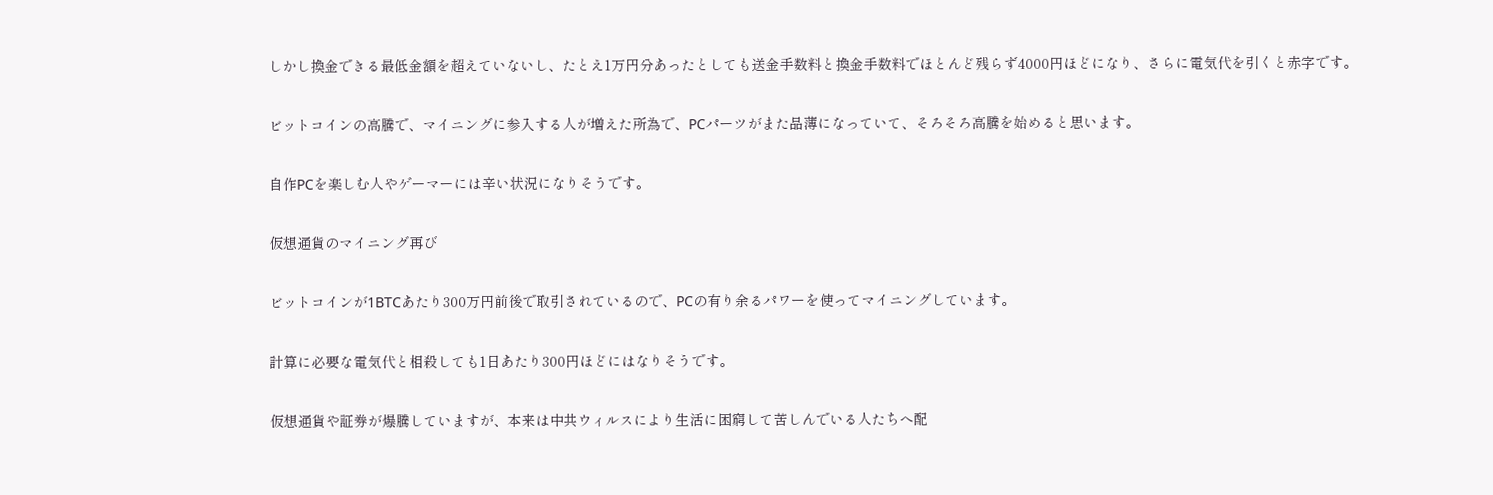しかし換金できる最低金額を超えていないし、たとえ1万円分あったとしても送金手数料と換金手数料でほとんど残らず4000円ほどになり、さらに電気代を引くと赤字です。

ビットコインの高騰で、マイニングに参入する人が増えた所為で、PCパーツがまた品薄になっていて、そろそろ高騰を始めると思います。

自作PCを楽しむ人やゲーマーには辛い状況になりそうです。

仮想通貨のマイニング再び

ビットコインが1BTCあたり300万円前後で取引されているので、PCの有り余るパワーを使ってマイニングしています。

計算に必要な電気代と相殺しても1日あたり300円ほどにはなりそうです。

仮想通貨や証券が爆騰していますが、本来は中共ウィルスにより生活に困窮して苦しんでいる人たちへ配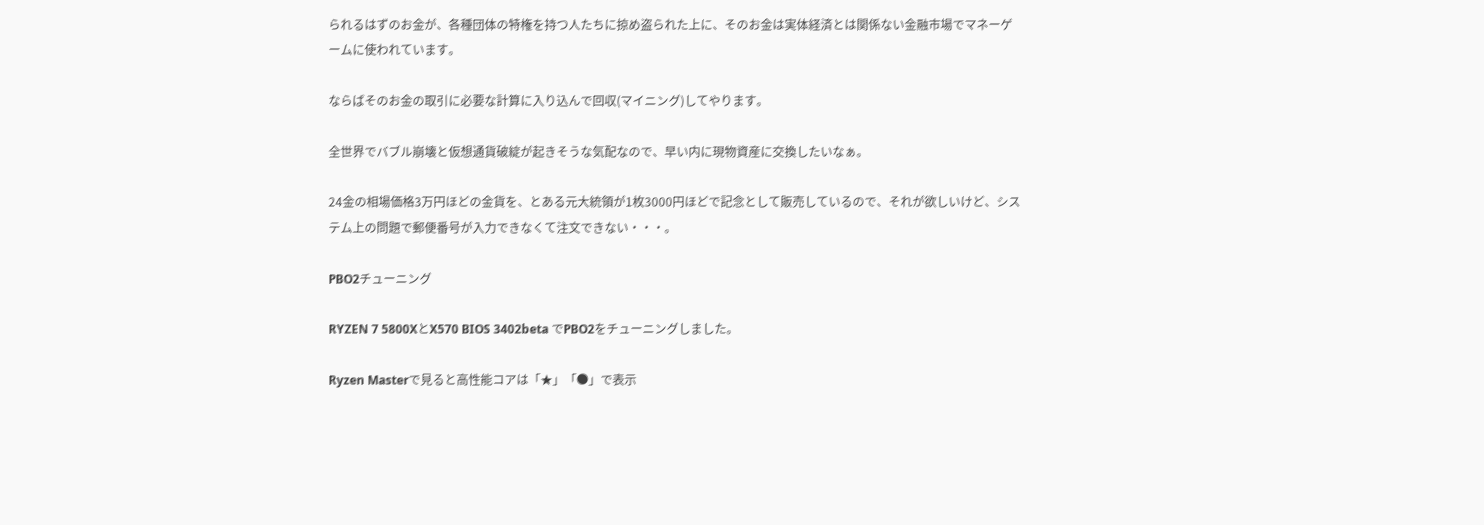られるはずのお金が、各種団体の特権を持つ人たちに掠め盗られた上に、そのお金は実体経済とは関係ない金融市場でマネーゲームに使われています。

ならばそのお金の取引に必要な計算に入り込んで回収(マイニング)してやります。

全世界でバブル崩壊と仮想通貨破綻が起きそうな気配なので、早い内に現物資産に交換したいなぁ。

24金の相場価格3万円ほどの金貨を、とある元大統領が1枚3000円ほどで記念として販売しているので、それが欲しいけど、システム上の問題で郵便番号が入力できなくて注文できない・・・。

PBO2チューニング

RYZEN 7 5800XとX570 BIOS 3402beta でPBO2をチューニングしました。

Ryzen Masterで見ると高性能コアは「★」「●」で表示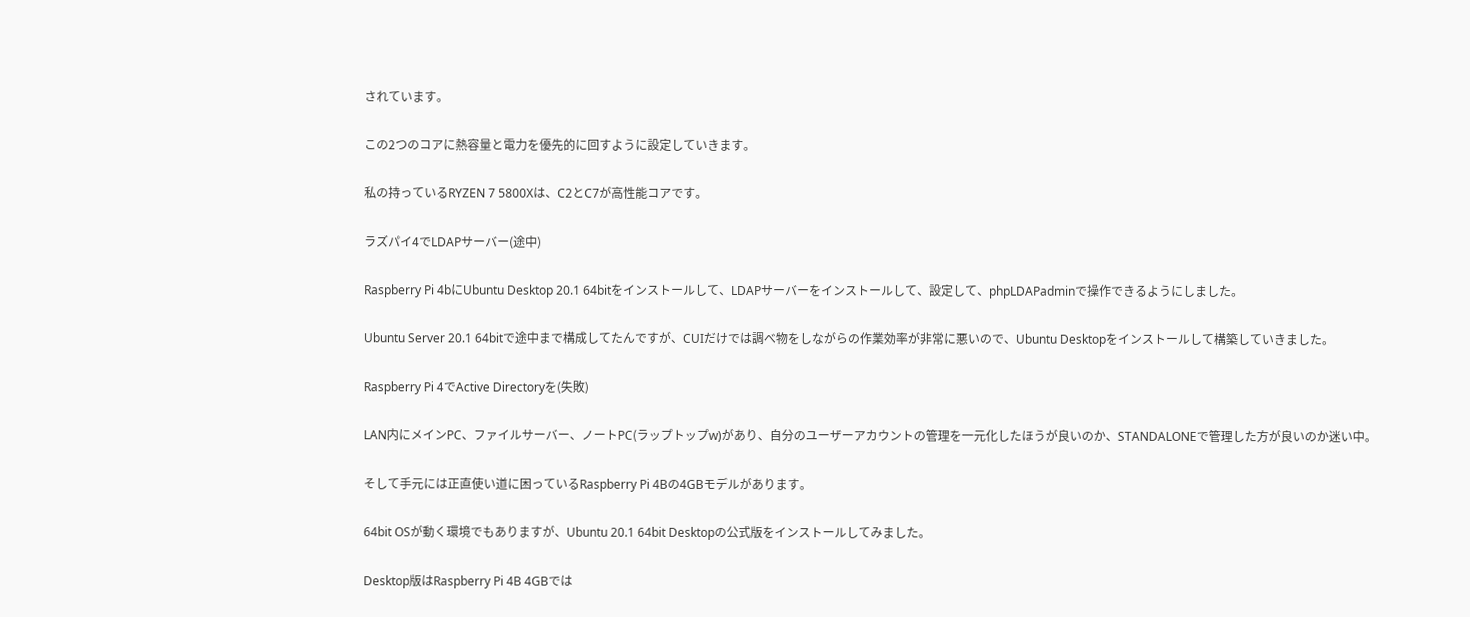されています。

この2つのコアに熱容量と電力を優先的に回すように設定していきます。

私の持っているRYZEN 7 5800Xは、C2とC7が高性能コアです。

ラズパイ4でLDAPサーバー(途中)

Raspberry Pi 4bにUbuntu Desktop 20.1 64bitをインストールして、LDAPサーバーをインストールして、設定して、phpLDAPadminで操作できるようにしました。

Ubuntu Server 20.1 64bitで途中まで構成してたんですが、CUIだけでは調べ物をしながらの作業効率が非常に悪いので、Ubuntu Desktopをインストールして構築していきました。

Raspberry Pi 4でActive Directoryを(失敗)

LAN内にメインPC、ファイルサーバー、ノートPC(ラップトップw)があり、自分のユーザーアカウントの管理を一元化したほうが良いのか、STANDALONEで管理した方が良いのか迷い中。

そして手元には正直使い道に困っているRaspberry Pi 4Bの4GBモデルがあります。

64bit OSが動く環境でもありますが、Ubuntu 20.1 64bit Desktopの公式版をインストールしてみました。

Desktop版はRaspberry Pi 4B 4GBでは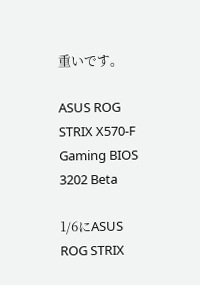重いです。

ASUS ROG STRIX X570-F Gaming BIOS 3202 Beta

1/6にASUS ROG STRIX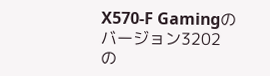X570-F Gamingのバージョン3202の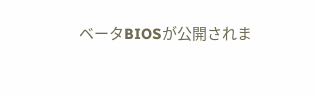ベータBIOSが公開されま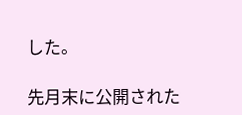した。

先月末に公開された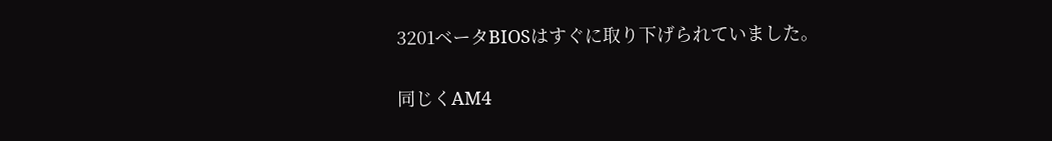3201ベータBIOSはすぐに取り下げられていました。

同じくAM4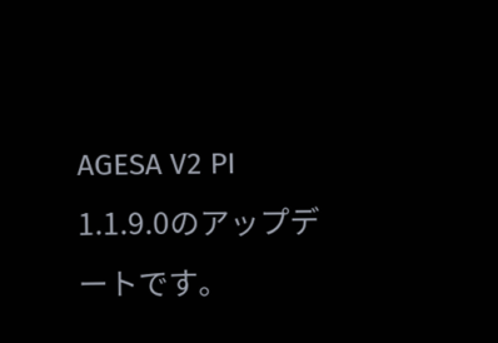AGESA V2 PI 1.1.9.0のアップデートです。